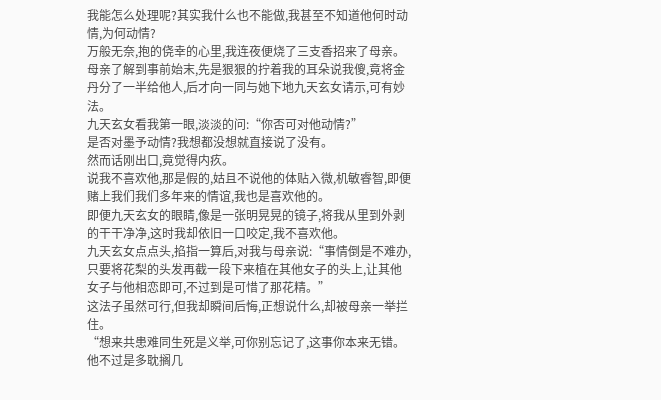我能怎么处理呢?其实我什么也不能做,我甚至不知道他何时动情,为何动情?
万般无奈,抱的侥幸的心里,我连夜便烧了三支香招来了母亲。
母亲了解到事前始末,先是狠狠的拧着我的耳朵说我傻,竟将金丹分了一半给他人,后才向一同与她下地九天玄女请示,可有妙法。
九天玄女看我第一眼,淡淡的问:“你否可对他动情?”
是否对墨予动情?我想都没想就直接说了没有。
然而话刚出口,竟觉得内疚。
说我不喜欢他,那是假的,姑且不说他的体贴入微,机敏睿智,即便赌上我们我们多年来的情谊,我也是喜欢他的。
即便九天玄女的眼睛,像是一张明晃晃的镜子,将我从里到外剥的干干净净,这时我却依旧一口咬定,我不喜欢他。
九天玄女点点头,掐指一算后,对我与母亲说:“事情倒是不难办,只要将花梨的头发再截一段下来植在其他女子的头上,让其他女子与他相恋即可,不过到是可惜了那花精。”
这法子虽然可行,但我却瞬间后悔,正想说什么,却被母亲一举拦住。
“想来共患难同生死是义举,可你别忘记了,这事你本来无错。他不过是多耽搁几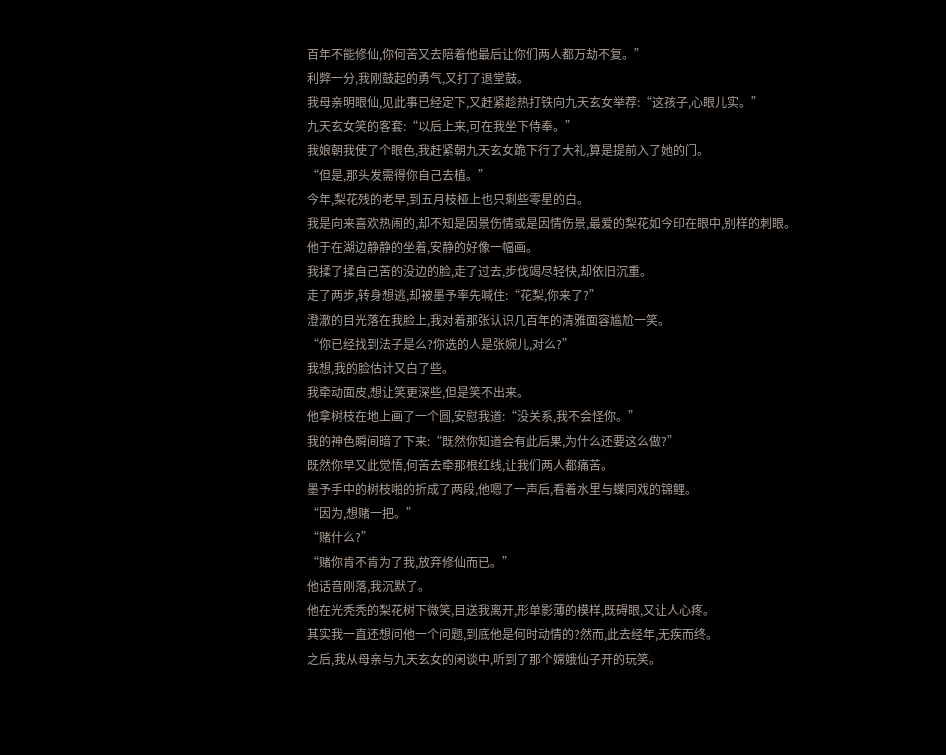百年不能修仙,你何苦又去陪着他最后让你们两人都万劫不复。”
利弊一分,我刚鼓起的勇气,又打了退堂鼓。
我母亲明眼仙,见此事已经定下,又赶紧趁热打铁向九天玄女举荐:“这孩子,心眼儿实。”
九天玄女笑的客套:“以后上来,可在我坐下侍奉。”
我娘朝我使了个眼色,我赶紧朝九天玄女跪下行了大礼,算是提前入了她的门。
“但是,那头发需得你自己去植。”
今年,梨花残的老早,到五月枝桠上也只剩些零星的白。
我是向来喜欢热闹的,却不知是因景伤情或是因情伤景,最爱的梨花如今印在眼中,别样的刺眼。
他于在湖边静静的坐着,安静的好像一幅画。
我揉了揉自己苦的没边的脸,走了过去,步伐竭尽轻快,却依旧沉重。
走了两步,转身想逃,却被墨予率先喊住:“花梨,你来了?”
澄澈的目光落在我脸上,我对着那张认识几百年的清雅面容尴尬一笑。
“你已经找到法子是么?你选的人是张婉儿,对么?”
我想,我的脸估计又白了些。
我牵动面皮,想让笑更深些,但是笑不出来。
他拿树枝在地上画了一个圆,安慰我道:“没关系,我不会怪你。”
我的神色瞬间暗了下来:“既然你知道会有此后果,为什么还要这么做?”
既然你早又此觉悟,何苦去牵那根红线,让我们两人都痛苦。
墨予手中的树枝啪的折成了两段,他嗯了一声后,看着水里与蝶同戏的锦鲤。
“因为,想赌一把。”
“赌什么?”
“赌你肯不肯为了我,放弃修仙而已。”
他话音刚落,我沉默了。
他在光秃秃的梨花树下微笑,目送我离开,形单影薄的模样,既碍眼,又让人心疼。
其实我一直还想问他一个问题,到底他是何时动情的?然而,此去经年,无疾而终。
之后,我从母亲与九天玄女的闲谈中,听到了那个嫦娥仙子开的玩笑。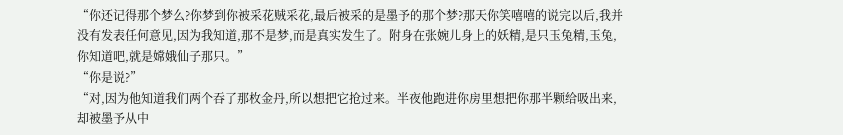“你还记得那个梦么?你梦到你被采花贼采花,最后被采的是墨予的那个梦?那天你笑嘻嘻的说完以后,我并没有发表任何意见,因为我知道,那不是梦,而是真实发生了。附身在张婉儿身上的妖精,是只玉兔精,玉兔,你知道吧,就是嫦娥仙子那只。”
“你是说?”
“对,因为他知道我们两个吞了那枚金丹,所以想把它抢过来。半夜他跑进你房里想把你那半颗给吸出来,却被墨予从中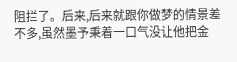阻拦了。后来,后来就跟你做梦的情景差不多,虽然墨予秉着一口气没让他把金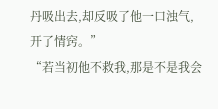丹吸出去,却反吸了他一口浊气,开了情窍。”
“若当初他不救我,那是不是我会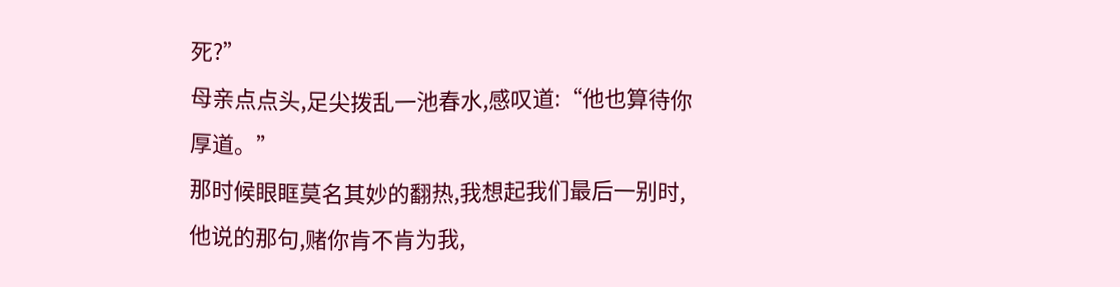死?”
母亲点点头,足尖拨乱一池春水,感叹道:“他也算待你厚道。”
那时候眼眶莫名其妙的翻热,我想起我们最后一别时,他说的那句,赌你肯不肯为我,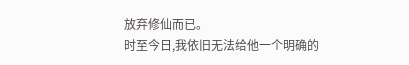放弃修仙而已。
时至今日,我依旧无法给他一个明确的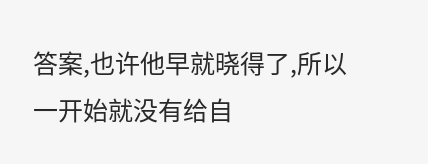答案,也许他早就晓得了,所以一开始就没有给自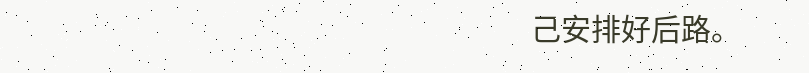己安排好后路。